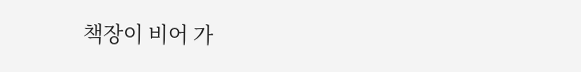책장이 비어 가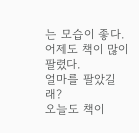는 모습이 좋다.
어제도 책이 많이 팔렸다.
얼마를 팔았길래?
오늘도 책이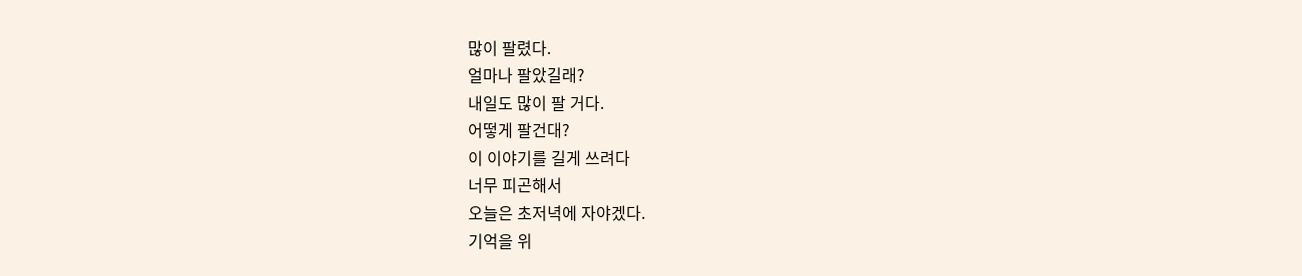많이 팔렸다.
얼마나 팔았길래?
내일도 많이 팔 거다.
어떻게 팔건대?
이 이야기를 길게 쓰려다
너무 피곤해서
오늘은 초저녁에 자야겠다.
기억을 위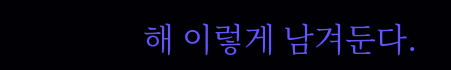해 이렇게 남겨둔다.